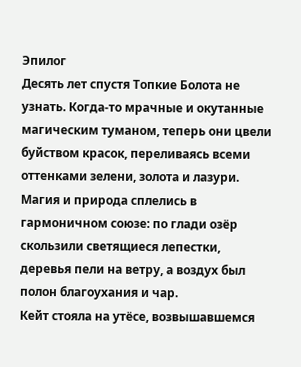Эпилог
Десять лет спустя Топкие Болота не узнать. Когда-то мрачные и окутанные магическим туманом, теперь они цвели буйством красок, переливаясь всеми оттенками зелени, золота и лазури. Магия и природа сплелись в гармоничном союзе: по глади озёр скользили светящиеся лепестки, деревья пели на ветру, а воздух был полон благоухания и чар.
Кейт стояла на утёсе, возвышавшемся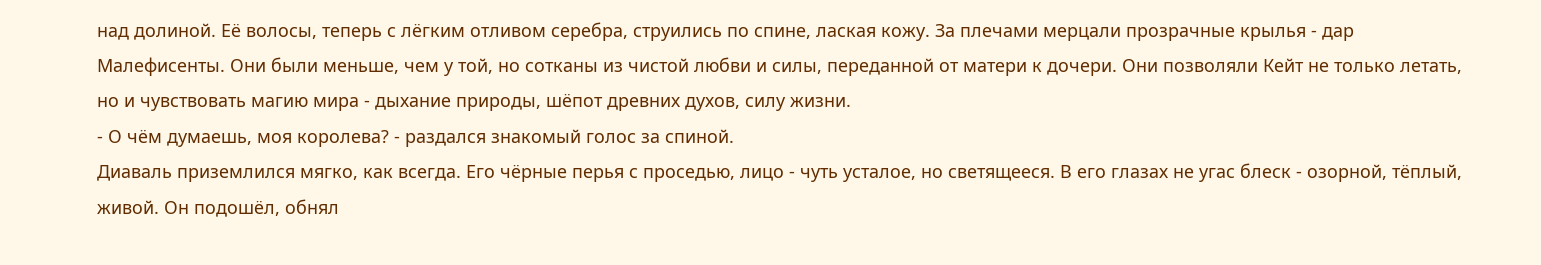над долиной. Её волосы, теперь с лёгким отливом серебра, струились по спине, лаская кожу. За плечами мерцали прозрачные крылья - дар Малефисенты. Они были меньше, чем у той, но сотканы из чистой любви и силы, переданной от матери к дочери. Они позволяли Кейт не только летать, но и чувствовать магию мира - дыхание природы, шёпот древних духов, силу жизни.
- О чём думаешь, моя королева? - раздался знакомый голос за спиной.
Диаваль приземлился мягко, как всегда. Его чёрные перья с проседью, лицо - чуть усталое, но светящееся. В его глазах не угас блеск - озорной, тёплый, живой. Он подошёл, обнял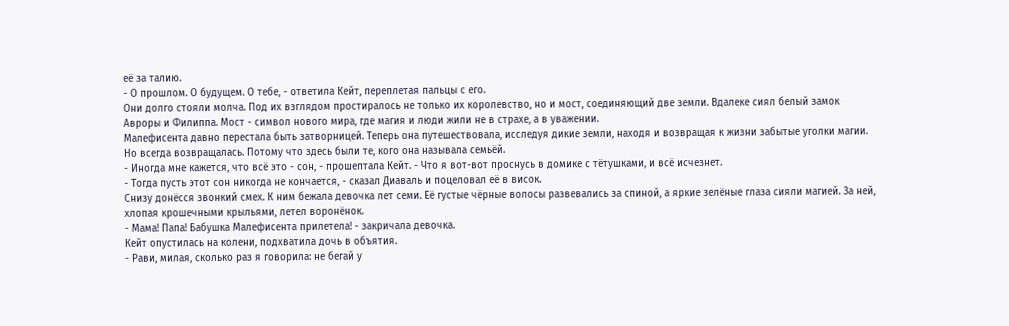её за талию.
- О прошлом. О будущем. О тебе, - ответила Кейт, переплетая пальцы с его.
Они долго стояли молча. Под их взглядом простиралось не только их королевство, но и мост, соединяющий две земли. Вдалеке сиял белый замок Авроры и Филиппа. Мост - символ нового мира, где магия и люди жили не в страхе, а в уважении.
Малефисента давно перестала быть затворницей. Теперь она путешествовала, исследуя дикие земли, находя и возвращая к жизни забытые уголки магии. Но всегда возвращалась. Потому что здесь были те, кого она называла семьёй.
- Иногда мне кажется, что всё это - сон, - прошептала Кейт. - Что я вот-вот проснусь в домике с тётушками, и всё исчезнет.
- Тогда пусть этот сон никогда не кончается, - сказал Диаваль и поцеловал её в висок.
Снизу донёсся звонкий смех. К ним бежала девочка лет семи. Её густые чёрные волосы развевались за спиной, а яркие зелёные глаза сияли магией. За ней, хлопая крошечными крыльями, летел воронёнок.
- Мама! Папа! Бабушка Малефисента прилетела! - закричала девочка.
Кейт опустилась на колени, подхватила дочь в объятия.
- Рави, милая, сколько раз я говорила: не бегай у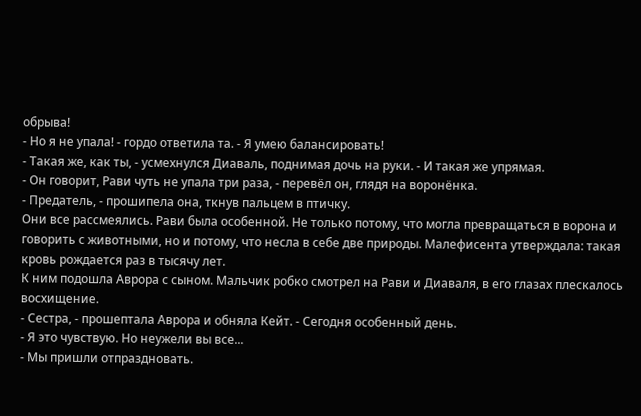обрыва!
- Но я не упала! - гордо ответила та. - Я умею балансировать!
- Такая же, как ты, - усмехнулся Диаваль, поднимая дочь на руки. - И такая же упрямая.
- Он говорит, Рави чуть не упала три раза, - перевёл он, глядя на воронёнка.
- Предатель, - прошипела она, ткнув пальцем в птичку.
Они все рассмеялись. Рави была особенной. Не только потому, что могла превращаться в ворона и говорить с животными, но и потому, что несла в себе две природы. Малефисента утверждала: такая кровь рождается раз в тысячу лет.
К ним подошла Аврора с сыном. Мальчик робко смотрел на Рави и Диаваля, в его глазах плескалось восхищение.
- Сестра, - прошептала Аврора и обняла Кейт. - Сегодня особенный день.
- Я это чувствую. Но неужели вы все...
- Мы пришли отпраздновать.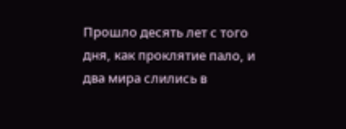Прошло десять лет с того дня, как проклятие пало, и два мира слились в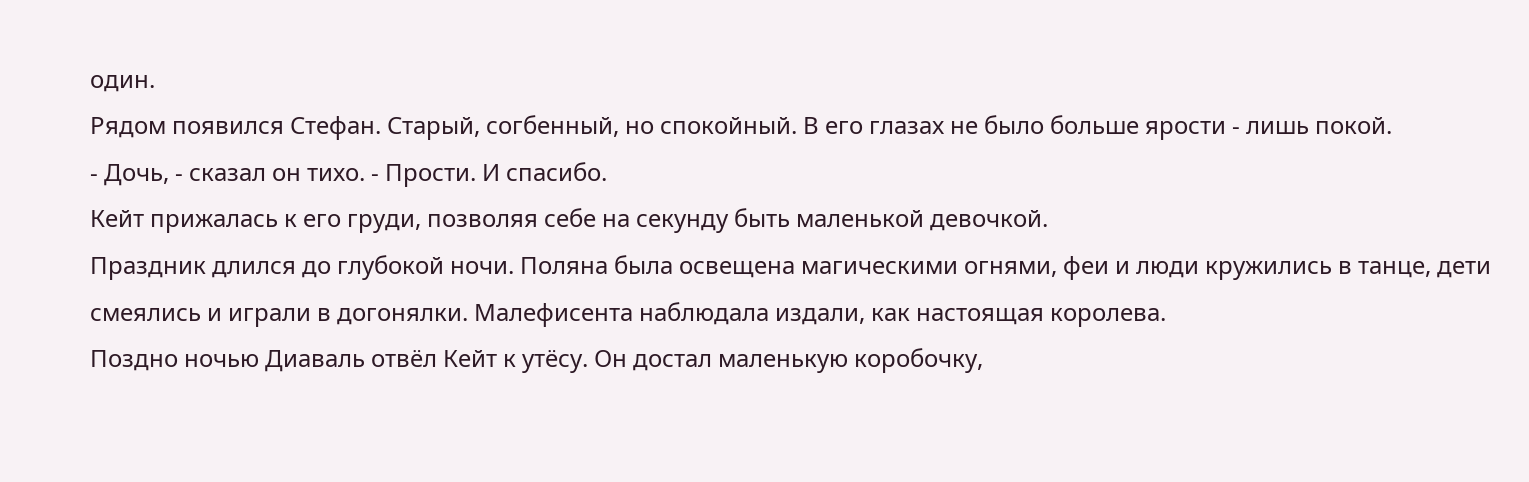один.
Рядом появился Стефан. Старый, согбенный, но спокойный. В его глазах не было больше ярости - лишь покой.
- Дочь, - сказал он тихо. - Прости. И спасибо.
Кейт прижалась к его груди, позволяя себе на секунду быть маленькой девочкой.
Праздник длился до глубокой ночи. Поляна была освещена магическими огнями, феи и люди кружились в танце, дети смеялись и играли в догонялки. Малефисента наблюдала издали, как настоящая королева.
Поздно ночью Диаваль отвёл Кейт к утёсу. Он достал маленькую коробочку,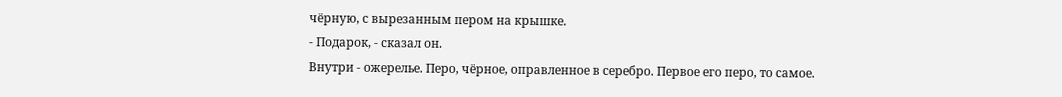чёрную, с вырезанным пером на крышке.
- Подарок, - сказал он.
Внутри - ожерелье. Перо, чёрное, оправленное в серебро. Первое его перо, то самое.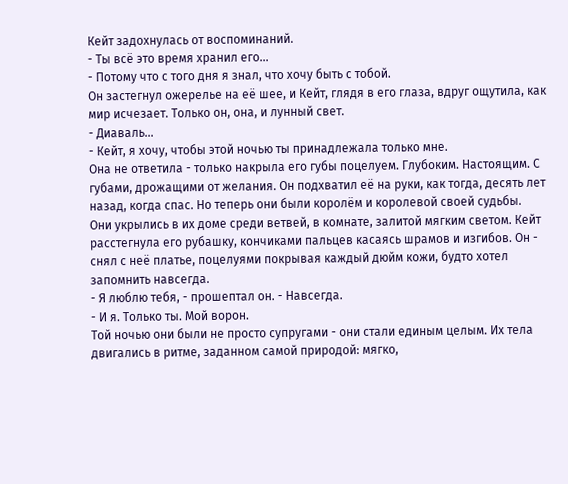Кейт задохнулась от воспоминаний.
- Ты всё это время хранил его...
- Потому что с того дня я знал, что хочу быть с тобой.
Он застегнул ожерелье на её шее, и Кейт, глядя в его глаза, вдруг ощутила, как мир исчезает. Только он, она, и лунный свет.
- Диаваль...
- Кейт, я хочу, чтобы этой ночью ты принадлежала только мне.
Она не ответила - только накрыла его губы поцелуем. Глубоким. Настоящим. С губами, дрожащими от желания. Он подхватил её на руки, как тогда, десять лет назад, когда спас. Но теперь они были королём и королевой своей судьбы.
Они укрылись в их доме среди ветвей, в комнате, залитой мягким светом. Кейт расстегнула его рубашку, кончиками пальцев касаясь шрамов и изгибов. Он - снял с неё платье, поцелуями покрывая каждый дюйм кожи, будто хотел запомнить навсегда.
- Я люблю тебя, - прошептал он. - Навсегда.
- И я. Только ты. Мой ворон.
Той ночью они были не просто супругами - они стали единым целым. Их тела двигались в ритме, заданном самой природой: мягко,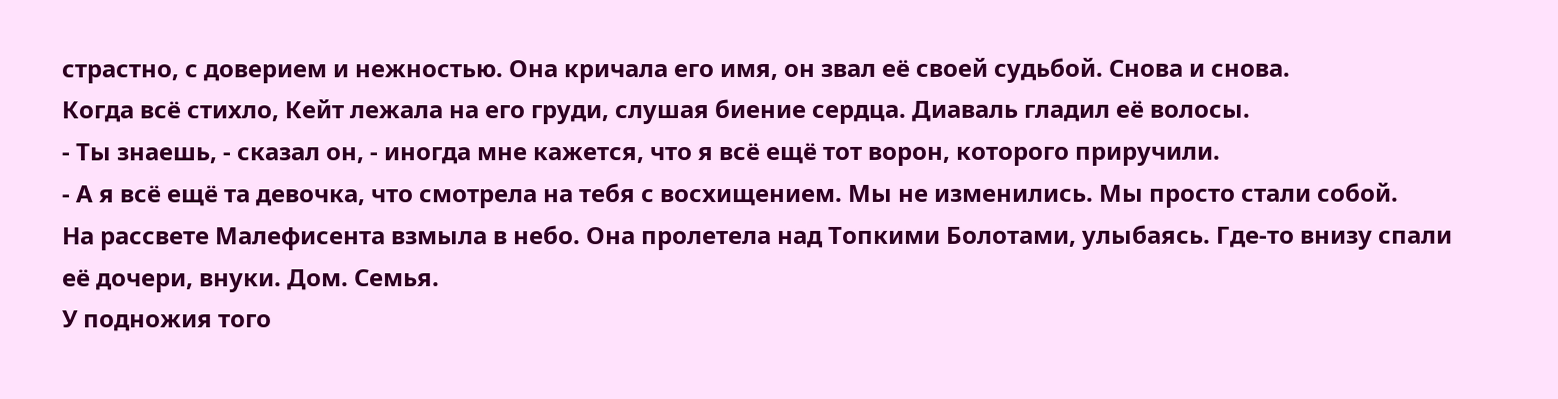страстно, с доверием и нежностью. Она кричала его имя, он звал её своей судьбой. Снова и снова.
Когда всё стихло, Кейт лежала на его груди, слушая биение сердца. Диаваль гладил её волосы.
- Ты знаешь, - сказал он, - иногда мне кажется, что я всё ещё тот ворон, которого приручили.
- А я всё ещё та девочка, что смотрела на тебя с восхищением. Мы не изменились. Мы просто стали собой.
На рассвете Малефисента взмыла в небо. Она пролетела над Топкими Болотами, улыбаясь. Где-то внизу спали её дочери, внуки. Дом. Семья.
У подножия того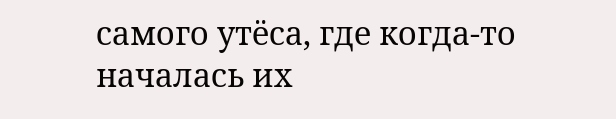самого утёса, где когда-то началась их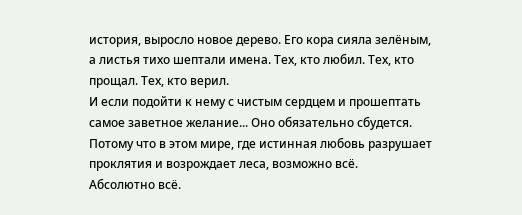история, выросло новое дерево. Его кора сияла зелёным, а листья тихо шептали имена. Тех, кто любил. Тех, кто прощал. Тех, кто верил.
И если подойти к нему с чистым сердцем и прошептать самое заветное желание... Оно обязательно сбудется. Потому что в этом мире, где истинная любовь разрушает проклятия и возрождает леса, возможно всё.
Абсолютно всё.